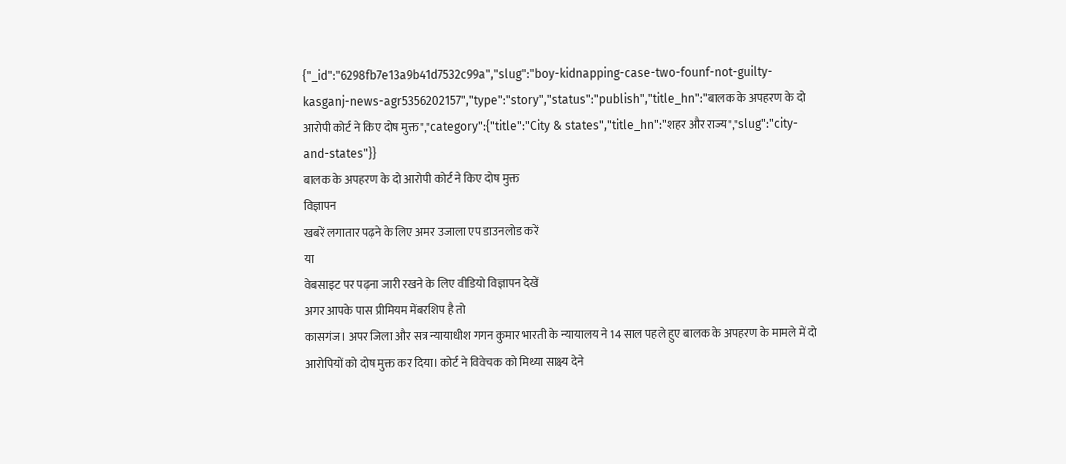{"_id":"6298fb7e13a9b41d7532c99a","slug":"boy-kidnapping-case-two-founf-not-guilty-kasganj-news-agr5356202157","type":"story","status":"publish","title_hn":"बालक के अपहरण के दो आरोपी कोर्ट ने किए दोष मुक्त","category":{"title":"City & states","title_hn":"शहर और राज्य","slug":"city-and-states"}}
बालक के अपहरण के दो आरोपी कोर्ट ने किए दोष मुक्त
विज्ञापन
खबरें लगातार पढ़ने के लिए अमर उजाला एप डाउनलोड करें
या
वेबसाइट पर पढ़ना जारी रखने के लिए वीडियो विज्ञापन देखें
अगर आपके पास प्रीमियम मेंबरशिप है तो
कासगंज। अपर जिला और सत्र न्यायाधीश गगन कुमार भारती के न्यायालय ने 14 साल पहले हुए बालक के अपहरण के मामले में दो आरोपियों को दोष मुक्त कर दिया। कोर्ट ने विवेचक को मिथ्या साक्ष्य देने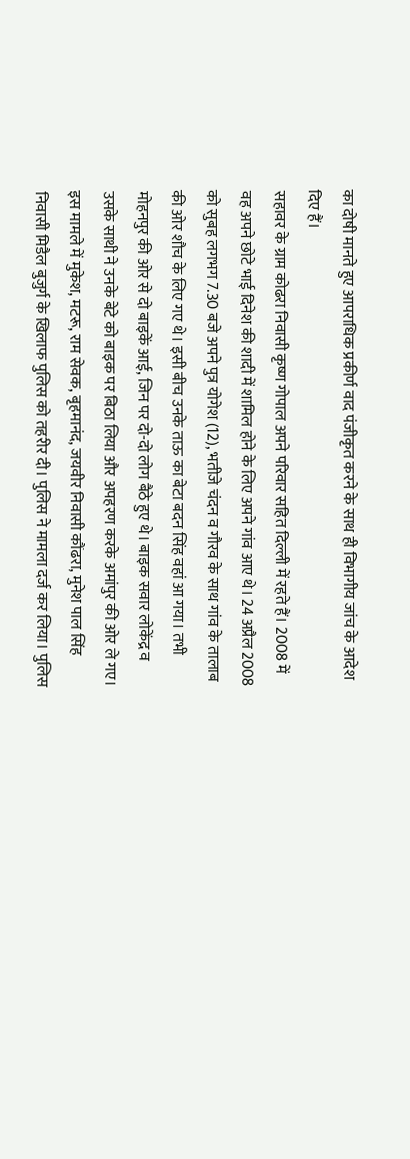का दोषी मानते हुए आपराधिक प्रकीर्ण वाद पंजीकृत करने के साथ ही विभागीय जांच के आदेश दिए हैं।
सहावर के ग्राम कोढरा निवासी कृष्ण गोपाल अपने परिवार सहित दिल्ली में रहते हैं। 2008 में वह अपने छोटे भाई दिनेश की शादी में शामिल होने के लिए अपने गांव आए थे। 24 अप्रैल 2008 को सुबह लगभग 7.30 बजे अपने पुत्र योगेश (12), भतीजे चंदन व गौरव के साथ गांव के तालाब की ओर शौच के लिए गए थे। इसी बीच उनके ताऊ का बेटा बदन सिंह वहां आ गया। तभी मोहनपुर की ओर से दो बाइकें आई, जिन पर दो-दो लोग बैठे हुए थे। बाइक सवार लोकेंद्र व उसके साथी ने उनके बेटे को बाइक पर बिठा लिया और अपहरण करके अमांपुर की ओर ले गए। इस मामले में मुकेश, मटरू, राम सेवक, बृहमानंद, जयवीर निवासी कौंढरा, मुनेश पाल सिंह निवासी मिडैल बुजुर्ग के खिलाफ पुलिस को तहरीर दी। पुलिस ने मामला दर्ज कर लिया। पुलिस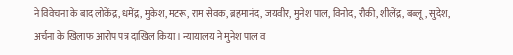ने विवेचना के बाद लोकेंद्र, धमेंद्र, मुकेश, मटरू, राम सेवक, ब्रहमानंद, जयवीर, मुनेश पाल, विनोद, रौकी, शीलेंद्र, बब्लू, सुदेश, अर्चना के खिलाफ आरोप पत्र दाखिल किया। न्यायालय ने मुनेश पाल व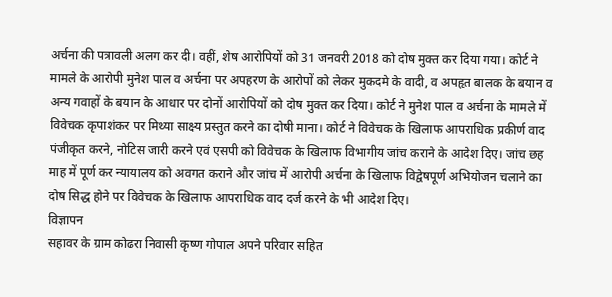अर्चना की पत्रावली अलग कर दी। वहीं, शेष आरोपियों को 31 जनवरी 2018 को दोष मुक्त कर दिया गया। कोर्ट ने मामले के आरोपी मुनेश पाल व अर्चना पर अपहरण के आरोपों को लेकर मुकदमे के वादी, व अपहृत बालक के बयान व अन्य गवाहों के बयान के आधार पर दोनों आरोपियों को दोष मुक्त कर दिया। कोर्ट ने मुनेश पाल व अर्चना के मामले में विवेचक कृपाशंकर पर मिथ्या साक्ष्य प्रस्तुत करने का दोषी माना। कोर्ट ने विवेचक के खिलाफ आपराधिक प्रकीर्ण वाद पंजीकृत करने, नोटिस जारी करने एवं एसपी को विवेचक के खिलाफ विभागीय जांच कराने के आदेश दिए। जांच छह माह में पूर्ण कर न्यायालय को अवगत कराने और जांच में आरोपी अर्चना के खिलाफ विद्वेषपूर्ण अभियोजन चलाने का दोष सिद्ध होने पर विवेचक के खिलाफ आपराधिक वाद दर्ज करने के भी आदेश दिए।
विज्ञापन
सहावर के ग्राम कोढरा निवासी कृष्ण गोपाल अपने परिवार सहित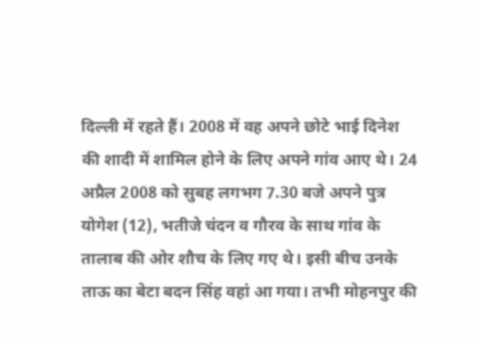दिल्ली में रहते हैं। 2008 में वह अपने छोटे भाई दिनेश की शादी में शामिल होने के लिए अपने गांव आए थे। 24 अप्रैल 2008 को सुबह लगभग 7.30 बजे अपने पुत्र योगेश (12), भतीजे चंदन व गौरव के साथ गांव के तालाब की ओर शौच के लिए गए थे। इसी बीच उनके ताऊ का बेटा बदन सिंह वहां आ गया। तभी मोहनपुर की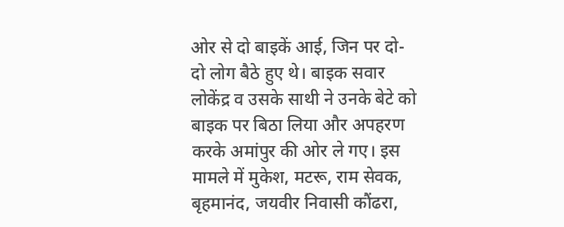ओर से दो बाइकें आई, जिन पर दो-दो लोग बैठे हुए थे। बाइक सवार लोकेंद्र व उसके साथी ने उनके बेटे को बाइक पर बिठा लिया और अपहरण करके अमांपुर की ओर ले गए। इस मामले में मुकेश, मटरू, राम सेवक, बृहमानंद, जयवीर निवासी कौंढरा,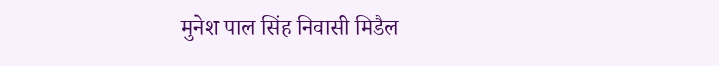मुनेश पाल सिंह निवासी मिडैल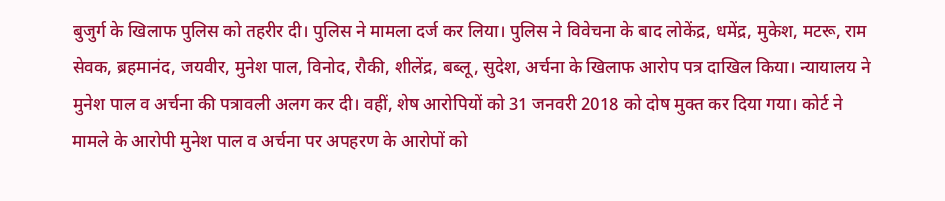बुजुर्ग के खिलाफ पुलिस को तहरीर दी। पुलिस ने मामला दर्ज कर लिया। पुलिस ने विवेचना के बाद लोकेंद्र, धमेंद्र, मुकेश, मटरू, राम सेवक, ब्रहमानंद, जयवीर, मुनेश पाल, विनोद, रौकी, शीलेंद्र, बब्लू, सुदेश, अर्चना के खिलाफ आरोप पत्र दाखिल किया। न्यायालय ने मुनेश पाल व अर्चना की पत्रावली अलग कर दी। वहीं, शेष आरोपियों को 31 जनवरी 2018 को दोष मुक्त कर दिया गया। कोर्ट ने मामले के आरोपी मुनेश पाल व अर्चना पर अपहरण के आरोपों को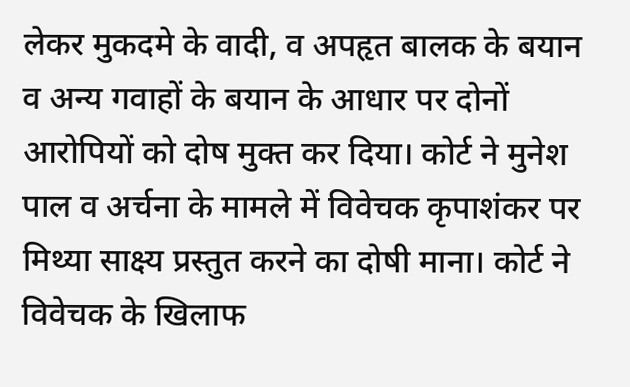लेकर मुकदमे के वादी, व अपहृत बालक के बयान व अन्य गवाहों के बयान के आधार पर दोनों आरोपियों को दोष मुक्त कर दिया। कोर्ट ने मुनेश पाल व अर्चना के मामले में विवेचक कृपाशंकर पर मिथ्या साक्ष्य प्रस्तुत करने का दोषी माना। कोर्ट ने विवेचक के खिलाफ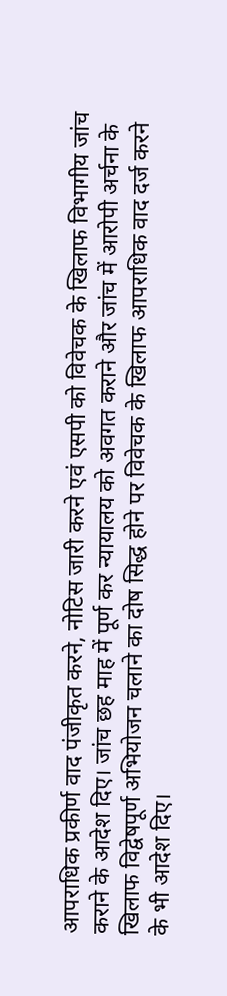आपराधिक प्रकीर्ण वाद पंजीकृत करने, नोटिस जारी करने एवं एसपी को विवेचक के खिलाफ विभागीय जांच कराने के आदेश दिए। जांच छह माह में पूर्ण कर न्यायालय को अवगत कराने और जांच में आरोपी अर्चना के खिलाफ विद्वेषपूर्ण अभियोजन चलाने का दोष सिद्ध होने पर विवेचक के खिलाफ आपराधिक वाद दर्ज करने के भी आदेश दिए।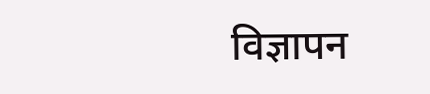विज्ञापन